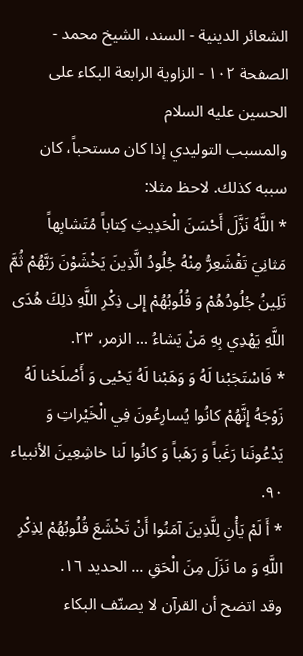الشعائر الدينية - السند، الشيخ محمد - الصفحة ١٠٢ - الزاوية الرابعة البكاء على الحسين عليه السلام
والمسبب التوليدي إذا كان مستحباً، كان سببه كذلك. لاحظ مثلا:
* اللَّهُ نَزَّلَ أَحْسَنَ الْحَدِيثِ كِتاباً مُتَشابِهاً مَثانِيَ تَقْشَعِرُّ مِنْهُ جُلُودُ الَّذِينَ يَخْشَوْنَ رَبَّهُمْ ثُمَّ تَلِينُ جُلُودُهُمْ وَ قُلُوبُهُمْ إِلى ذِكْرِ اللَّهِ ذلِكَ هُدَى اللَّهِ يَهْدِي بِهِ مَنْ يَشاءُ ... الزمر، ٢٣.
* فَاسْتَجَبْنا لَهُ وَ وَهَبْنا لَهُ يَحْيى وَ أَصْلَحْنا لَهُ زَوْجَهُ إِنَّهُمْ كانُوا يُسارِعُونَ فِي الْخَيْراتِ وَ يَدْعُونَنا رَغَباً وَ رَهَباً وَ كانُوا لَنا خاشِعِينَ الأنبياء ٩٠.
* أَ لَمْ يَأْنِ لِلَّذِينَ آمَنُوا أَنْ تَخْشَعَ قُلُوبُهُمْ لِذِكْرِ اللَّهِ وَ ما نَزَلَ مِنَ الْحَقِ ... الحديد ١٦.
وقد اتضح أن القرآن لا يصنّف البكاء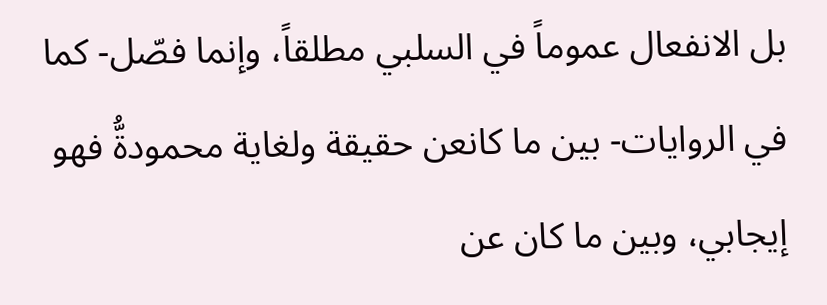بل الانفعال عموماً في السلبي مطلقاً، وإنما فصّل- كما في الروايات- بين ما كانعن حقيقة ولغاية محمودةُّ فهو إيجابي، وبين ما كان عن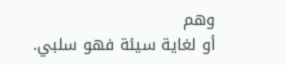وهم
أو لغاية سيئة فهو سلبي.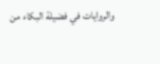والروايات في فضيلة البكاء من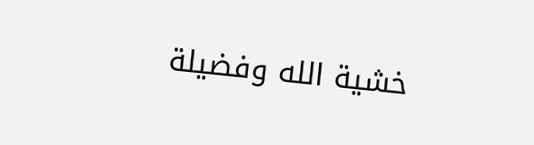خشية الله وفضيلة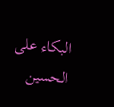البكاء على الحسين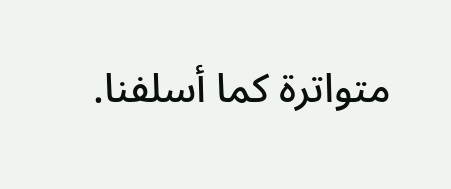متواترة كما أسلفنا.